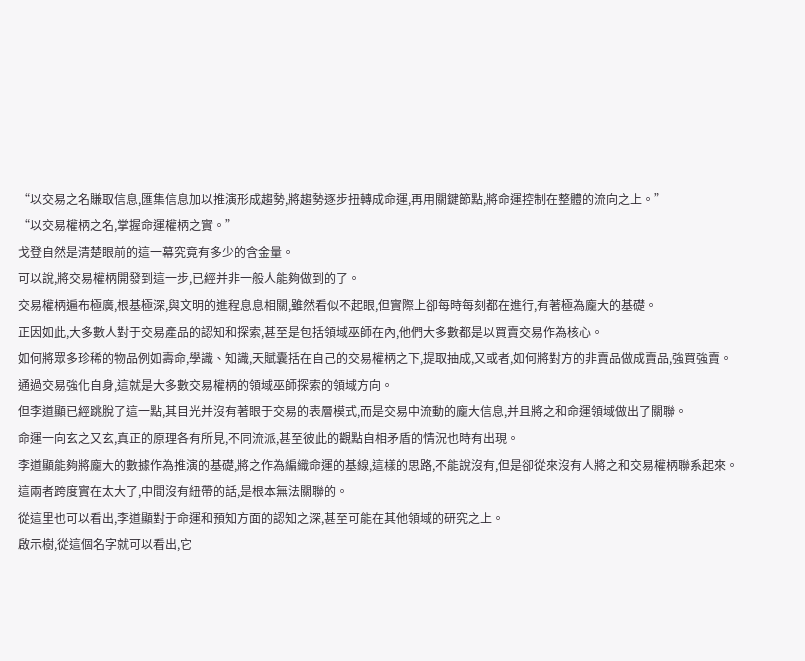“以交易之名賺取信息,匯集信息加以推演形成趨勢,將趨勢逐步扭轉成命運,再用關鍵節點,將命運控制在整體的流向之上。”
“以交易權柄之名,掌握命運權柄之實。”
戈登自然是清楚眼前的這一幕究竟有多少的含金量。
可以說,將交易權柄開發到這一步,已經并非一般人能夠做到的了。
交易權柄遍布極廣,根基極深,與文明的進程息息相關,雖然看似不起眼,但實際上卻每時每刻都在進行,有著極為龐大的基礎。
正因如此,大多數人對于交易產品的認知和探索,甚至是包括領域巫師在內,他們大多數都是以買賣交易作為核心。
如何將眾多珍稀的物品例如壽命,學識、知識,天賦囊括在自己的交易權柄之下,提取抽成,又或者,如何將對方的非賣品做成賣品,強買強賣。
通過交易強化自身,這就是大多數交易權柄的領域巫師探索的領域方向。
但李道顯已經跳脫了這一點,其目光并沒有著眼于交易的表層模式,而是交易中流動的龐大信息,并且將之和命運領域做出了關聯。
命運一向玄之又玄,真正的原理各有所見,不同流派,甚至彼此的觀點自相矛盾的情況也時有出現。
李道顯能夠將龐大的數據作為推演的基礎,將之作為編織命運的基線,這樣的思路,不能說沒有,但是卻從來沒有人將之和交易權柄聯系起來。
這兩者跨度實在太大了,中間沒有紐帶的話,是根本無法關聯的。
從這里也可以看出,李道顯對于命運和預知方面的認知之深,甚至可能在其他領域的研究之上。
啟示樹,從這個名字就可以看出,它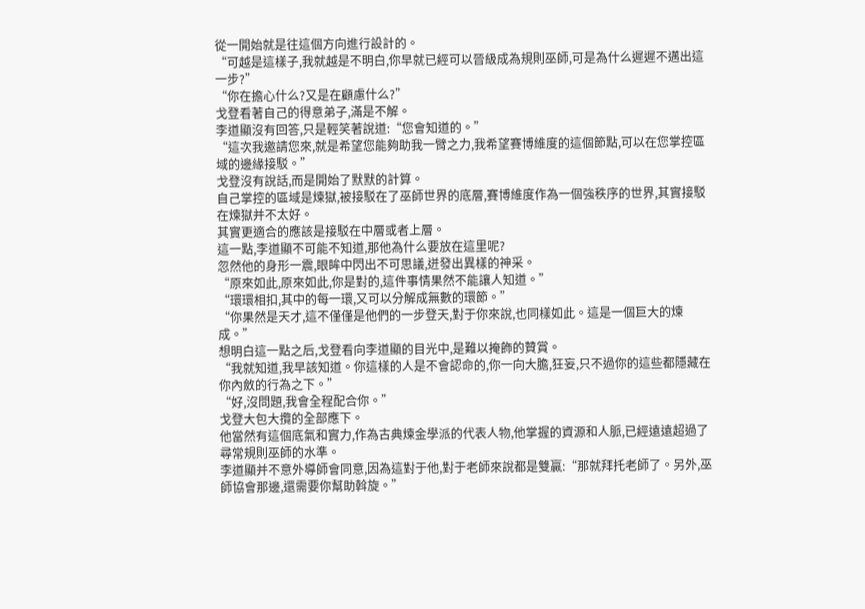從一開始就是往這個方向進行設計的。
“可越是這樣子,我就越是不明白,你早就已經可以晉級成為規則巫師,可是為什么遲遲不邁出這一步?”
“你在擔心什么?又是在顧慮什么?”
戈登看著自己的得意弟子,滿是不解。
李道顯沒有回答,只是輕笑著說道:“您會知道的。”
“這次我邀請您來,就是希望您能夠助我一臂之力,我希望賽博維度的這個節點,可以在您掌控區域的邊緣接駁。”
戈登沒有說話,而是開始了默默的計算。
自己掌控的區域是煉獄,被接駁在了巫師世界的底層,賽博維度作為一個強秩序的世界,其實接駁在煉獄并不太好。
其實更適合的應該是接駁在中層或者上層。
這一點,李道顯不可能不知道,那他為什么要放在這里呢?
忽然他的身形一震,眼眸中閃出不可思議,迸發出異樣的神采。
“原來如此,原來如此,你是對的,這件事情果然不能讓人知道。”
“環環相扣,其中的每一環,又可以分解成無數的環節。”
“你果然是天才,這不僅僅是他們的一步登天,對于你來說,也同樣如此。這是一個巨大的煉成。”
想明白這一點之后,戈登看向李道顯的目光中,是難以掩飾的贊賞。
“我就知道,我早該知道。你這樣的人是不會認命的,你一向大膽,狂妄,只不過你的這些都隱藏在你內斂的行為之下。”
“好,沒問題,我會全程配合你。”
戈登大包大攬的全部應下。
他當然有這個底氣和實力,作為古典煉金學派的代表人物,他掌握的資源和人脈,已經遠遠超過了尋常規則巫師的水準。
李道顯并不意外導師會同意,因為這對于他,對于老師來說都是雙贏:“那就拜托老師了。另外,巫師協會那邊,還需要你幫助斡旋。”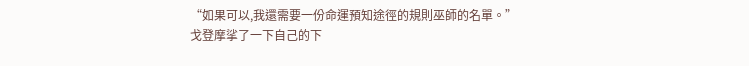“如果可以,我還需要一份命運預知途徑的規則巫師的名單。”
戈登摩挲了一下自己的下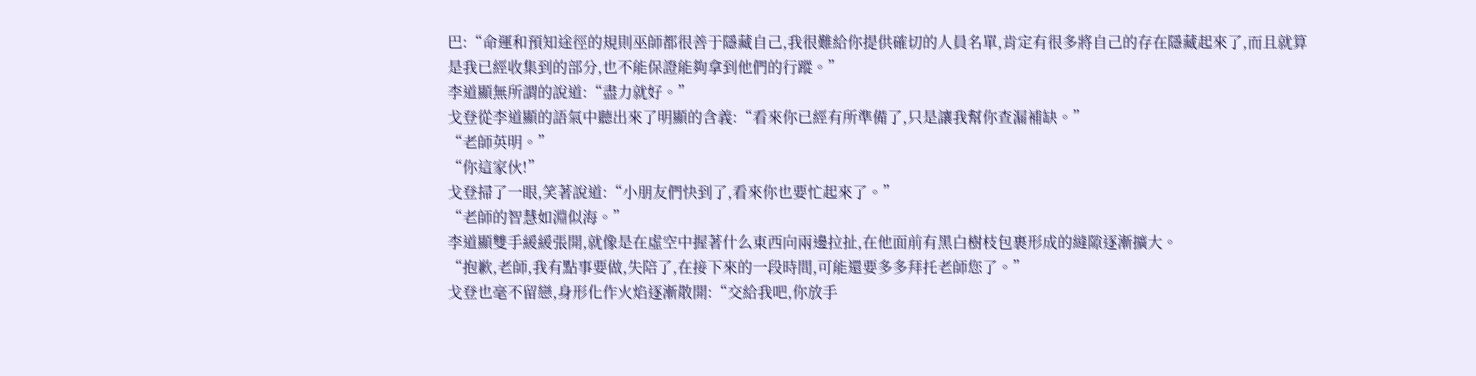巴:“命運和預知途徑的規則巫師都很善于隱藏自己,我很難給你提供確切的人員名單,肯定有很多將自己的存在隱藏起來了,而且就算是我已經收集到的部分,也不能保證能夠拿到他們的行蹤。”
李道顯無所謂的說道:“盡力就好。”
戈登從李道顯的語氣中聽出來了明顯的含義:“看來你已經有所準備了,只是讓我幫你查漏補缺。”
“老師英明。”
“你這家伙!”
戈登掃了一眼,笑著說道:“小朋友們快到了,看來你也要忙起來了。”
“老師的智慧如淵似海。”
李道顯雙手緩緩張開,就像是在虛空中握著什么東西向兩邊拉扯,在他面前有黑白樹枝包裹形成的縫隙逐漸擴大。
“抱歉,老師,我有點事要做,失陪了,在接下來的一段時間,可能還要多多拜托老師您了。”
戈登也毫不留戀,身形化作火焰逐漸散開:“交給我吧,你放手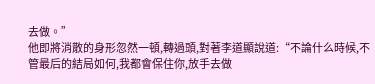去做。”
他即將消散的身形忽然一頓,轉過頭,對著李道顯說道:“不論什么時候,不管最后的結局如何,我都會保住你,放手去做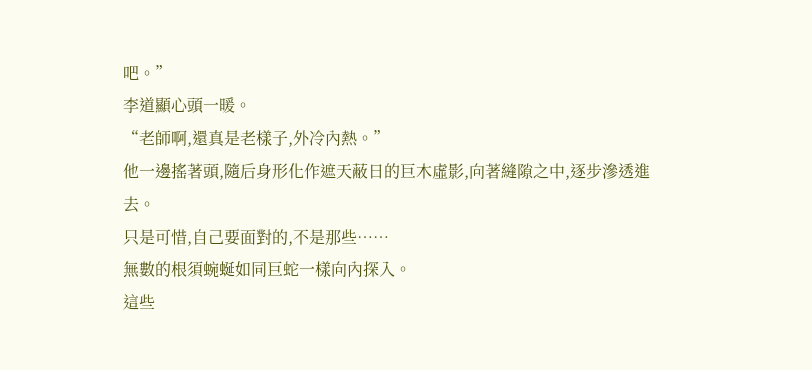吧。”
李道顯心頭一暖。
“老師啊,還真是老樣子,外冷內熱。”
他一邊搖著頭,隨后身形化作遮天蔽日的巨木虛影,向著縫隙之中,逐步滲透進去。
只是可惜,自己要面對的,不是那些……
無數的根須蜿蜒如同巨蛇一樣向內探入。
這些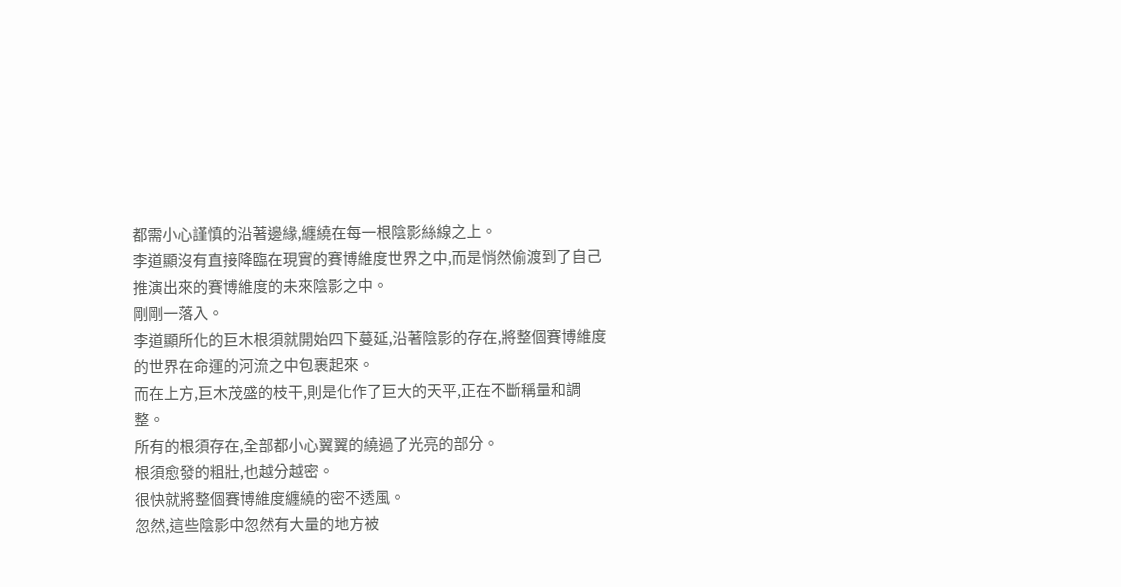都需小心謹慎的沿著邊緣,纏繞在每一根陰影絲線之上。
李道顯沒有直接降臨在現實的賽博維度世界之中,而是悄然偷渡到了自己推演出來的賽博維度的未來陰影之中。
剛剛一落入。
李道顯所化的巨木根須就開始四下蔓延,沿著陰影的存在,將整個賽博維度的世界在命運的河流之中包裹起來。
而在上方,巨木茂盛的枝干,則是化作了巨大的天平,正在不斷稱量和調整。
所有的根須存在,全部都小心翼翼的繞過了光亮的部分。
根須愈發的粗壯,也越分越密。
很快就將整個賽博維度纏繞的密不透風。
忽然,這些陰影中忽然有大量的地方被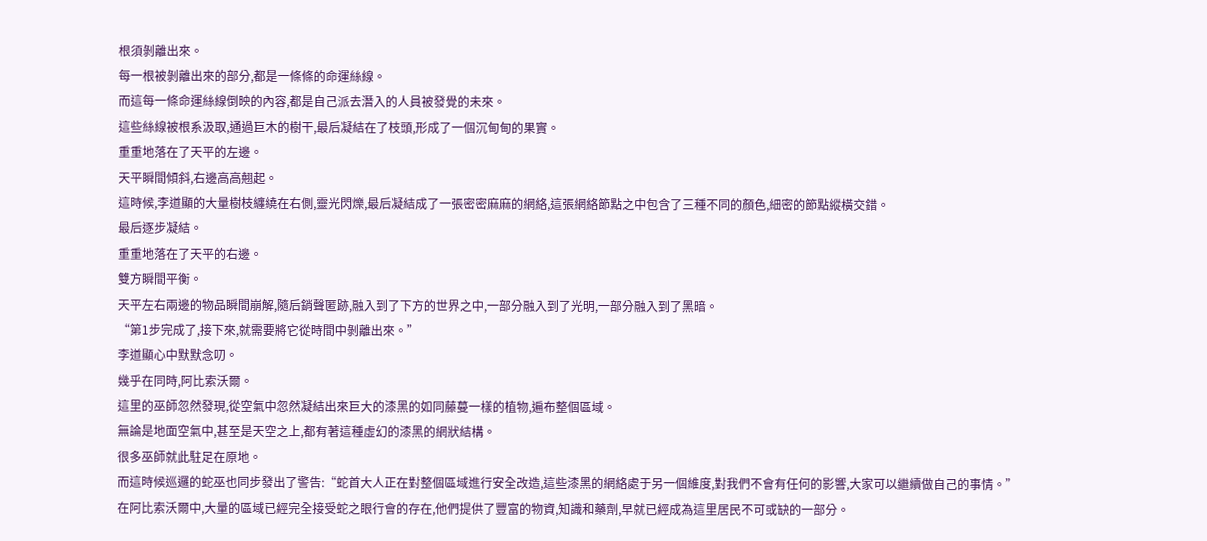根須剝離出來。
每一根被剝離出來的部分,都是一條條的命運絲線。
而這每一條命運絲線倒映的內容,都是自己派去潛入的人員被發覺的未來。
這些絲線被根系汲取,通過巨木的樹干,最后凝結在了枝頭,形成了一個沉甸甸的果實。
重重地落在了天平的左邊。
天平瞬間傾斜,右邊高高翹起。
這時候,李道顯的大量樹枝纏繞在右側,靈光閃爍,最后凝結成了一張密密麻麻的網絡,這張網絡節點之中包含了三種不同的顏色,細密的節點縱橫交錯。
最后逐步凝結。
重重地落在了天平的右邊。
雙方瞬間平衡。
天平左右兩邊的物品瞬間崩解,隨后銷聲匿跡,融入到了下方的世界之中,一部分融入到了光明,一部分融入到了黑暗。
“第1步完成了,接下來,就需要將它從時間中剝離出來。”
李道顯心中默默念叨。
幾乎在同時,阿比索沃爾。
這里的巫師忽然發現,從空氣中忽然凝結出來巨大的漆黑的如同藤蔓一樣的植物,遍布整個區域。
無論是地面空氣中,甚至是天空之上,都有著這種虛幻的漆黑的網狀結構。
很多巫師就此駐足在原地。
而這時候巡邏的蛇巫也同步發出了警告:“蛇首大人正在對整個區域進行安全改造,這些漆黑的網絡處于另一個維度,對我們不會有任何的影響,大家可以繼續做自己的事情。”
在阿比索沃爾中,大量的區域已經完全接受蛇之眼行會的存在,他們提供了豐富的物資,知識和藥劑,早就已經成為這里居民不可或缺的一部分。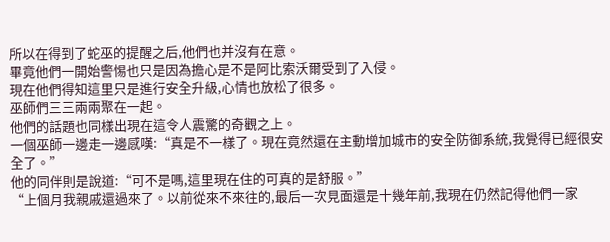所以在得到了蛇巫的提醒之后,他們也并沒有在意。
畢竟他們一開始警惕也只是因為擔心是不是阿比索沃爾受到了入侵。
現在他們得知這里只是進行安全升級,心情也放松了很多。
巫師們三三兩兩聚在一起。
他們的話題也同樣出現在這令人震驚的奇觀之上。
一個巫師一邊走一邊感嘆:“真是不一樣了。現在竟然還在主動增加城市的安全防御系統,我覺得已經很安全了。”
他的同伴則是說道:“可不是嗎,這里現在住的可真的是舒服。”
“上個月我親戚還過來了。以前從來不來往的,最后一次見面還是十幾年前,我現在仍然記得他們一家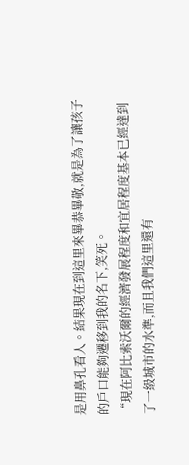是用鼻孔看人。結果現在到這里來畢恭畢敬,就是為了讓孩子的戶口能夠遷移到我的名下,笑死。
“現在阿比索沃爾的經濟發展程度和宜居程度基本已經達到了一級城市的水準,而且我們這里還有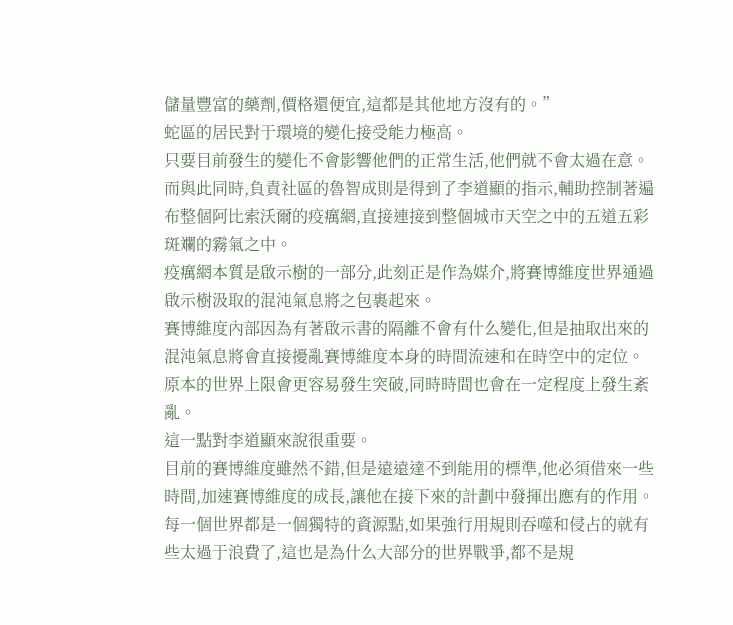儲量豐富的藥劑,價格還便宜,這都是其他地方沒有的。”
蛇區的居民對于環境的變化接受能力極高。
只要目前發生的變化不會影響他們的正常生活,他們就不會太過在意。
而與此同時,負責社區的魯智成則是得到了李道顯的指示,輔助控制著遍布整個阿比索沃爾的疫癘網,直接連接到整個城市天空之中的五道五彩斑斕的霧氣之中。
疫癘網本質是啟示樹的一部分,此刻正是作為媒介,將賽博維度世界通過啟示樹汲取的混沌氣息將之包裹起來。
賽博維度內部因為有著啟示書的隔離不會有什么變化,但是抽取出來的混沌氣息將會直接擾亂賽博維度本身的時間流速和在時空中的定位。
原本的世界上限會更容易發生突破,同時時間也會在一定程度上發生紊亂。
這一點對李道顯來說很重要。
目前的賽博維度雖然不錯,但是遠遠達不到能用的標準,他必須借來一些時間,加速賽博維度的成長,讓他在接下來的計劃中發揮出應有的作用。
每一個世界都是一個獨特的資源點,如果強行用規則吞噬和侵占的就有些太過于浪費了,這也是為什么大部分的世界戰爭,都不是規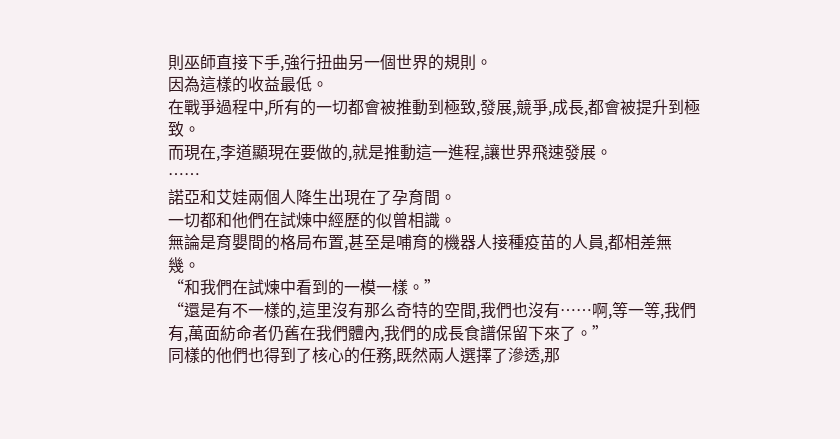則巫師直接下手,強行扭曲另一個世界的規則。
因為這樣的收益最低。
在戰爭過程中,所有的一切都會被推動到極致,發展,競爭,成長,都會被提升到極致。
而現在,李道顯現在要做的,就是推動這一進程,讓世界飛速發展。
……
諾亞和艾娃兩個人降生出現在了孕育間。
一切都和他們在試煉中經歷的似曾相識。
無論是育嬰間的格局布置,甚至是哺育的機器人接種疫苗的人員,都相差無幾。
“和我們在試煉中看到的一模一樣。”
“還是有不一樣的,這里沒有那么奇特的空間,我們也沒有……啊,等一等,我們有,萬面紡命者仍舊在我們體內,我們的成長食譜保留下來了。”
同樣的他們也得到了核心的任務,既然兩人選擇了滲透,那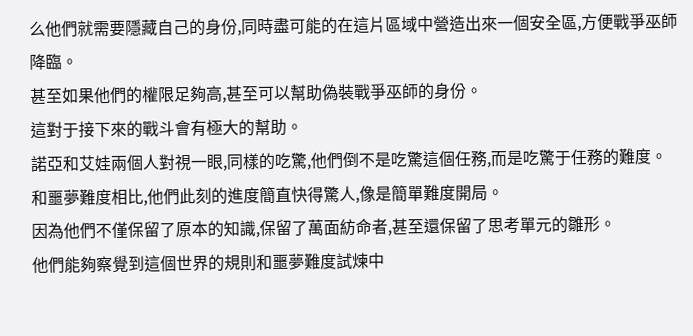么他們就需要隱藏自己的身份,同時盡可能的在這片區域中營造出來一個安全區,方便戰爭巫師降臨。
甚至如果他們的權限足夠高,甚至可以幫助偽裝戰爭巫師的身份。
這對于接下來的戰斗會有極大的幫助。
諾亞和艾娃兩個人對視一眼,同樣的吃驚,他們倒不是吃驚這個任務,而是吃驚于任務的難度。
和噩夢難度相比,他們此刻的進度簡直快得驚人,像是簡單難度開局。
因為他們不僅保留了原本的知識,保留了萬面紡命者,甚至還保留了思考單元的雛形。
他們能夠察覺到這個世界的規則和噩夢難度試煉中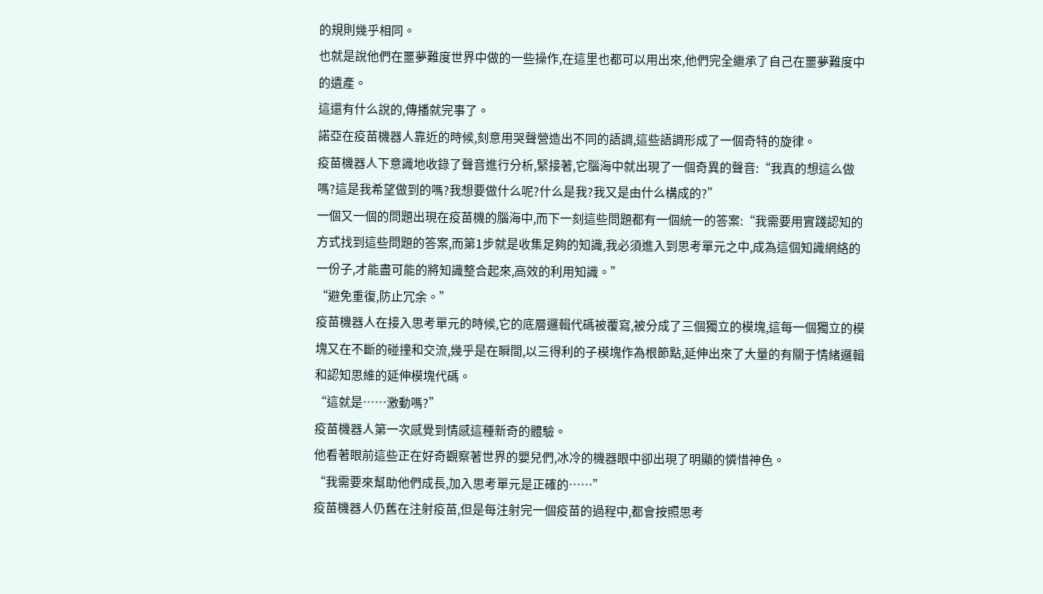的規則幾乎相同。
也就是說他們在噩夢難度世界中做的一些操作,在這里也都可以用出來,他們完全繼承了自己在噩夢難度中的遺產。
這還有什么說的,傳播就完事了。
諾亞在疫苗機器人靠近的時候,刻意用哭聲營造出不同的語調,這些語調形成了一個奇特的旋律。
疫苗機器人下意識地收錄了聲音進行分析,緊接著,它腦海中就出現了一個奇異的聲音:“我真的想這么做嗎?這是我希望做到的嗎?我想要做什么呢?什么是我?我又是由什么構成的?”
一個又一個的問題出現在疫苗機的腦海中,而下一刻這些問題都有一個統一的答案:“我需要用實踐認知的方式找到這些問題的答案,而第1步就是收集足夠的知識,我必須進入到思考單元之中,成為這個知識網絡的一份子,才能盡可能的將知識整合起來,高效的利用知識。”
“避免重復,防止冗余。”
疫苗機器人在接入思考單元的時候,它的底層邏輯代碼被覆寫,被分成了三個獨立的模塊,這每一個獨立的模塊又在不斷的碰撞和交流,幾乎是在瞬間,以三得利的子模塊作為根節點,延伸出來了大量的有關于情緒邏輯和認知思維的延伸模塊代碼。
“這就是……激動嗎?”
疫苗機器人第一次感覺到情感這種新奇的體驗。
他看著眼前這些正在好奇觀察著世界的嬰兒們,冰冷的機器眼中卻出現了明顯的憐惜神色。
“我需要來幫助他們成長,加入思考單元是正確的……”
疫苗機器人仍舊在注射疫苗,但是每注射完一個疫苗的過程中,都會按照思考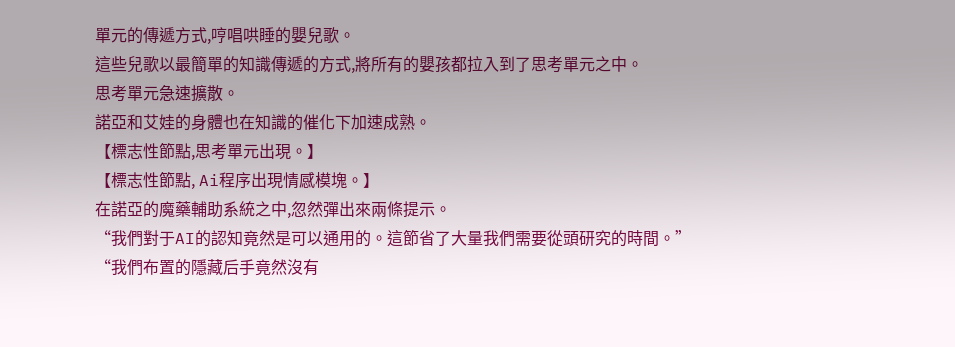單元的傳遞方式,哼唱哄睡的嬰兒歌。
這些兒歌以最簡單的知識傳遞的方式,將所有的嬰孩都拉入到了思考單元之中。
思考單元急速擴散。
諾亞和艾娃的身體也在知識的催化下加速成熟。
【標志性節點,思考單元出現。】
【標志性節點, Ai程序出現情感模塊。】
在諾亞的魔藥輔助系統之中,忽然彈出來兩條提示。
“我們對于AI的認知竟然是可以通用的。這節省了大量我們需要從頭研究的時間。”
“我們布置的隱藏后手竟然沒有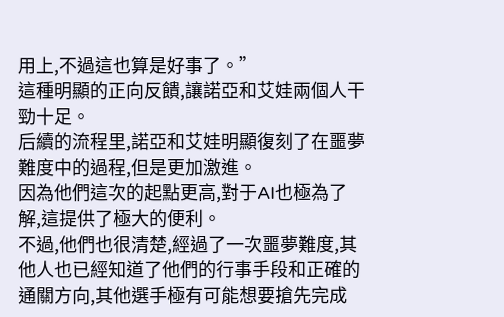用上,不過這也算是好事了。”
這種明顯的正向反饋,讓諾亞和艾娃兩個人干勁十足。
后續的流程里,諾亞和艾娃明顯復刻了在噩夢難度中的過程,但是更加激進。
因為他們這次的起點更高,對于AI也極為了解,這提供了極大的便利。
不過,他們也很清楚,經過了一次噩夢難度,其他人也已經知道了他們的行事手段和正確的通關方向,其他選手極有可能想要搶先完成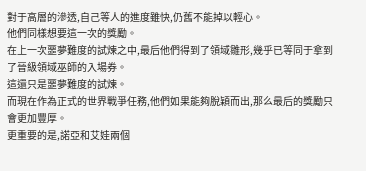對于高層的滲透,自己等人的進度雖快,仍舊不能掉以輕心。
他們同樣想要這一次的獎勵。
在上一次噩夢難度的試煉之中,最后他們得到了領域雛形,幾乎已等同于拿到了晉級領域巫師的入場券。
這還只是噩夢難度的試煉。
而現在作為正式的世界戰爭任務,他們如果能夠脫穎而出,那么最后的獎勵只會更加豐厚。
更重要的是,諾亞和艾娃兩個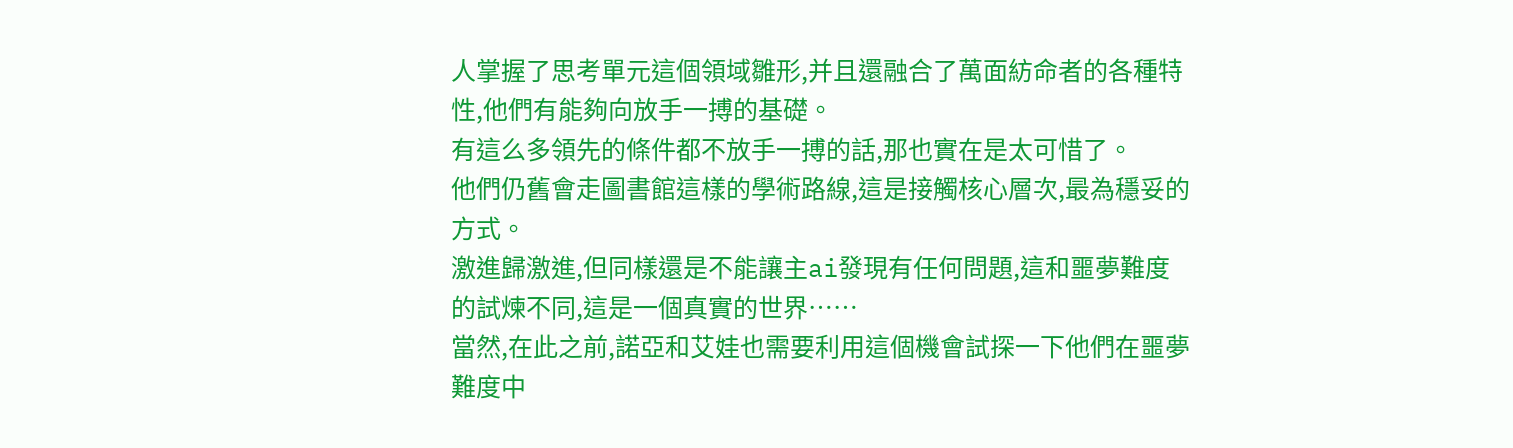人掌握了思考單元這個領域雛形,并且還融合了萬面紡命者的各種特性,他們有能夠向放手一搏的基礎。
有這么多領先的條件都不放手一搏的話,那也實在是太可惜了。
他們仍舊會走圖書館這樣的學術路線,這是接觸核心層次,最為穩妥的方式。
激進歸激進,但同樣還是不能讓主ai發現有任何問題,這和噩夢難度的試煉不同,這是一個真實的世界……
當然,在此之前,諾亞和艾娃也需要利用這個機會試探一下他們在噩夢難度中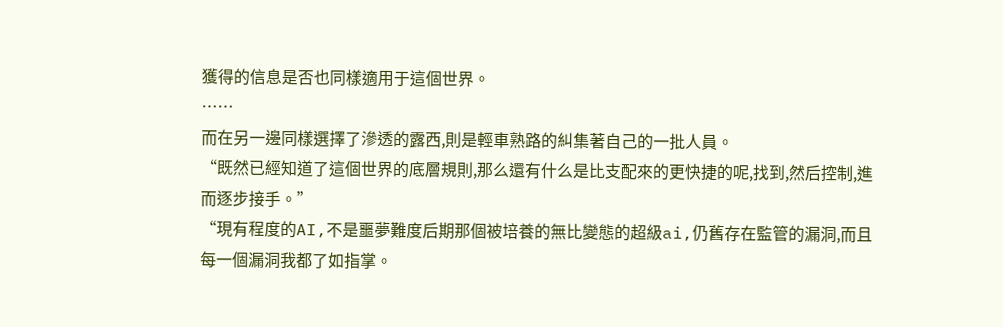獲得的信息是否也同樣適用于這個世界。
……
而在另一邊同樣選擇了滲透的露西,則是輕車熟路的糾集著自己的一批人員。
“既然已經知道了這個世界的底層規則,那么還有什么是比支配來的更快捷的呢,找到,然后控制,進而逐步接手。”
“現有程度的AI,不是噩夢難度后期那個被培養的無比變態的超級ai,仍舊存在監管的漏洞,而且每一個漏洞我都了如指掌。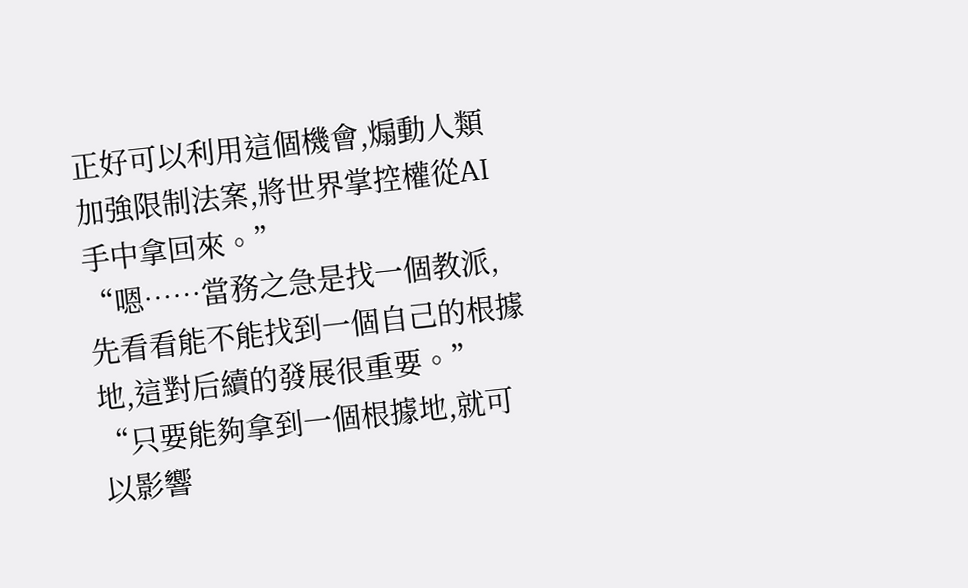正好可以利用這個機會,煽動人類加強限制法案,將世界掌控權從AI手中拿回來。”
“嗯……當務之急是找一個教派,先看看能不能找到一個自己的根據地,這對后續的發展很重要。”
“只要能夠拿到一個根據地,就可以影響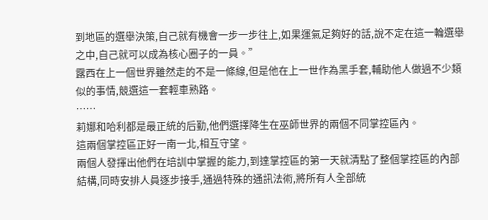到地區的選舉決策,自己就有機會一步一步往上,如果運氣足夠好的話,說不定在這一輪選舉之中,自己就可以成為核心圈子的一員。”
露西在上一個世界雖然走的不是一條線,但是他在上一世作為黑手套,輔助他人做過不少類似的事情,競選這一套輕車熟路。
……
莉娜和哈利都是最正統的后勤,他們選擇降生在巫師世界的兩個不同掌控區內。
這兩個掌控區正好一南一北,相互守望。
兩個人發揮出他們在培訓中掌握的能力,到達掌控區的第一天就清點了整個掌控區的內部結構,同時安排人員逐步接手,通過特殊的通訊法術,將所有人全部統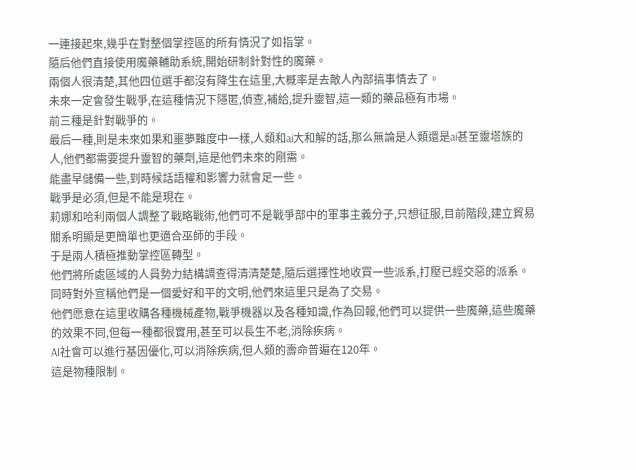一連接起來,幾乎在對整個掌控區的所有情況了如指掌。
隨后他們直接使用魔藥輔助系統,開始研制針對性的魔藥。
兩個人很清楚,其他四位選手都沒有降生在這里,大概率是去敵人內部搞事情去了。
未來一定會發生戰爭,在這種情況下隱匿,偵查,補給,提升靈智,這一類的藥品極有市場。
前三種是針對戰爭的。
最后一種,則是未來如果和噩夢難度中一樣,人類和ai大和解的話,那么無論是人類還是ai甚至靈塔族的人,他們都需要提升靈智的藥劑,這是他們未來的剛需。
能盡早儲備一些,到時候話語權和影響力就會足一些。
戰爭是必須,但是不能是現在。
莉娜和哈利兩個人調整了戰略戰術,他們可不是戰爭部中的軍事主義分子,只想征服,目前階段,建立貿易關系明顯是更簡單也更適合巫師的手段。
于是兩人積極推動掌控區轉型。
他們將所處區域的人員勢力結構調查得清清楚楚,隨后選擇性地收買一些派系,打壓已經交惡的派系。
同時對外宣稱他們是一個愛好和平的文明,他們來這里只是為了交易。
他們愿意在這里收購各種機械產物,戰爭機器以及各種知識,作為回報,他們可以提供一些魔藥,這些魔藥的效果不同,但每一種都很實用,甚至可以長生不老,消除疾病。
AI社會可以進行基因優化,可以消除疾病,但人類的壽命普遍在120年。
這是物種限制。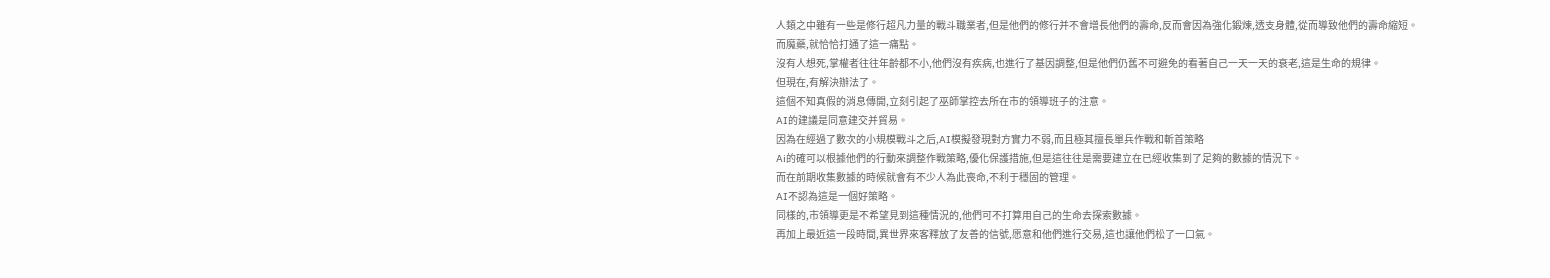人類之中雖有一些是修行超凡力量的戰斗職業者,但是他們的修行并不會增長他們的壽命,反而會因為強化鍛煉,透支身體,從而導致他們的壽命縮短。
而魔藥,就恰恰打通了這一痛點。
沒有人想死,掌權者往往年齡都不小,他們沒有疾病,也進行了基因調整,但是他們仍舊不可避免的看著自己一天一天的衰老,這是生命的規律。
但現在,有解決辦法了。
這個不知真假的消息傳開,立刻引起了巫師掌控去所在市的領導班子的注意。
AI的建議是同意建交并貿易。
因為在經過了數次的小規模戰斗之后,AI模擬發現對方實力不弱,而且極其擅長單兵作戰和斬首策略
Ai的確可以根據他們的行動來調整作戰策略,優化保護措施,但是這往往是需要建立在已經收集到了足夠的數據的情況下。
而在前期收集數據的時候就會有不少人為此喪命,不利于穩固的管理。
AI不認為這是一個好策略。
同樣的,市領導更是不希望見到這種情況的,他們可不打算用自己的生命去探索數據。
再加上最近這一段時間,異世界來客釋放了友善的信號,愿意和他們進行交易,這也讓他們松了一口氣。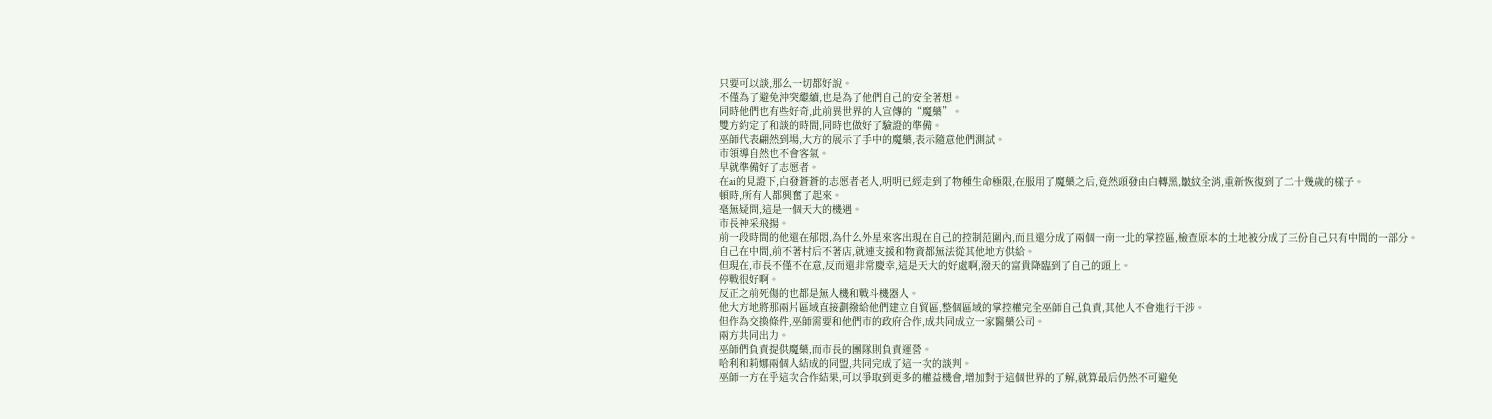只要可以談,那么一切都好說。
不僅為了避免沖突繼續,也是為了他們自己的安全著想。
同時他們也有些好奇,此前異世界的人宣傳的“魔藥”。
雙方約定了和談的時間,同時也做好了驗證的準備。
巫師代表翩然到場,大方的展示了手中的魔藥,表示隨意他們測試。
市領導自然也不會客氣。
早就準備好了志愿者。
在ai的見證下,白發蒼蒼的志愿者老人,明明已經走到了物種生命極限,在服用了魔藥之后,竟然頭發由白轉黑,皺紋全消,重新恢復到了二十幾歲的樣子。
頓時,所有人都興奮了起來。
毫無疑問,這是一個天大的機遇。
市長神采飛揚。
前一段時間的他還在郁悶,為什么外星來客出現在自己的控制范圍內,而且還分成了兩個一南一北的掌控區,檢查原本的土地被分成了三份自己只有中間的一部分。
自己在中間,前不著村后不著店,就連支援和物資都無法從其他地方供給。
但現在,市長不僅不在意,反而還非常慶幸,這是天大的好處啊,潑天的富貴降臨到了自己的頭上。
停戰很好啊。
反正之前死傷的也都是無人機和戰斗機器人。
他大方地將那兩片區域直接劃撥給他們建立自貿區,整個區域的掌控權完全巫師自己負責,其他人不會進行干涉。
但作為交換條件,巫師需要和他們市的政府合作,成共同成立一家醫藥公司。
兩方共同出力。
巫師們負責提供魔藥,而市長的團隊則負責運營。
哈利和莉娜兩個人結成的同盟,共同完成了這一次的談判。
巫師一方在乎這次合作結果,可以爭取到更多的權益機會,增加對于這個世界的了解,就算最后仍然不可避免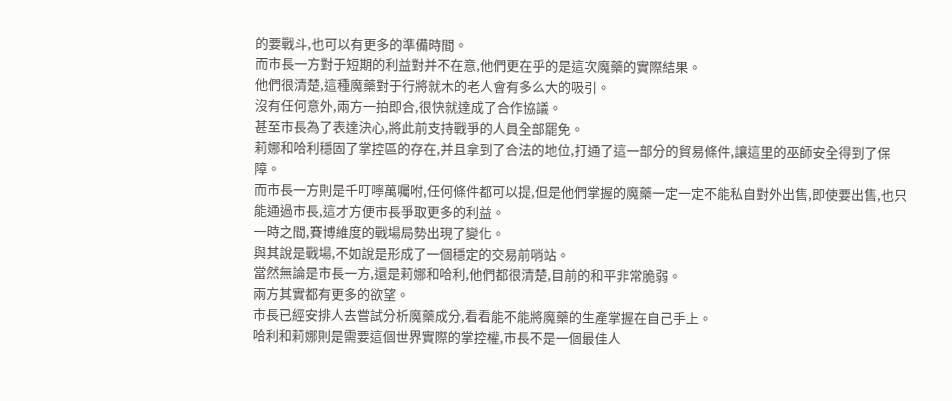的要戰斗,也可以有更多的準備時間。
而市長一方對于短期的利益對并不在意,他們更在乎的是這次魔藥的實際結果。
他們很清楚,這種魔藥對于行將就木的老人會有多么大的吸引。
沒有任何意外,兩方一拍即合,很快就達成了合作協議。
甚至市長為了表達決心,將此前支持戰爭的人員全部罷免。
莉娜和哈利穩固了掌控區的存在,并且拿到了合法的地位,打通了這一部分的貿易條件,讓這里的巫師安全得到了保障。
而市長一方則是千叮嚀萬囑咐,任何條件都可以提,但是他們掌握的魔藥一定一定不能私自對外出售,即使要出售,也只能通過市長,這才方便市長爭取更多的利益。
一時之間,賽博維度的戰場局勢出現了變化。
與其說是戰場,不如說是形成了一個穩定的交易前哨站。
當然無論是市長一方,還是莉娜和哈利,他們都很清楚,目前的和平非常脆弱。
兩方其實都有更多的欲望。
市長已經安排人去嘗試分析魔藥成分,看看能不能將魔藥的生產掌握在自己手上。
哈利和莉娜則是需要這個世界實際的掌控權,市長不是一個最佳人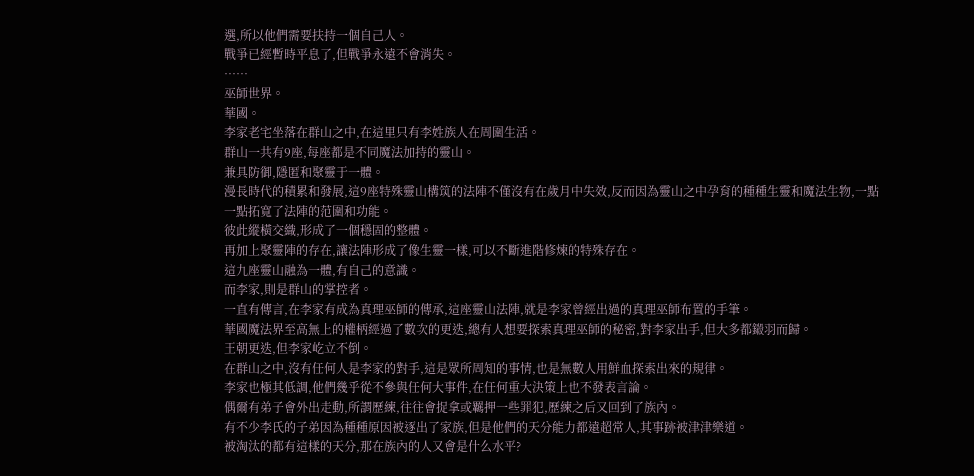選,所以他們需要扶持一個自己人。
戰爭已經暫時平息了,但戰爭永遠不會消失。
……
巫師世界。
華國。
李家老宅坐落在群山之中,在這里只有李姓族人在周圍生活。
群山一共有9座,每座都是不同魔法加持的靈山。
兼具防御,隱匿和聚靈于一體。
漫長時代的積累和發展,這9座特殊靈山構筑的法陣不僅沒有在歲月中失效,反而因為靈山之中孕育的種種生靈和魔法生物,一點一點拓寬了法陣的范圍和功能。
彼此縱橫交織,形成了一個穩固的整體。
再加上聚靈陣的存在,讓法陣形成了像生靈一樣,可以不斷進階修煉的特殊存在。
這九座靈山融為一體,有自己的意識。
而李家,則是群山的掌控者。
一直有傳言,在李家有成為真理巫師的傳承,這座靈山法陣,就是李家曾經出過的真理巫師布置的手筆。
華國魔法界至高無上的權柄經過了數次的更迭,總有人想要探索真理巫師的秘密,對李家出手,但大多都鎩羽而歸。
王朝更迭,但李家屹立不倒。
在群山之中,沒有任何人是李家的對手,這是眾所周知的事情,也是無數人用鮮血探索出來的規律。
李家也極其低調,他們幾乎從不參與任何大事件,在任何重大決策上也不發表言論。
偶爾有弟子會外出走動,所謂歷練,往往會捉拿或羈押一些罪犯,歷練之后又回到了族內。
有不少李氏的子弟因為種種原因被逐出了家族,但是他們的天分能力都遠超常人,其事跡被津津樂道。
被淘汰的都有這樣的天分,那在族內的人又會是什么水平?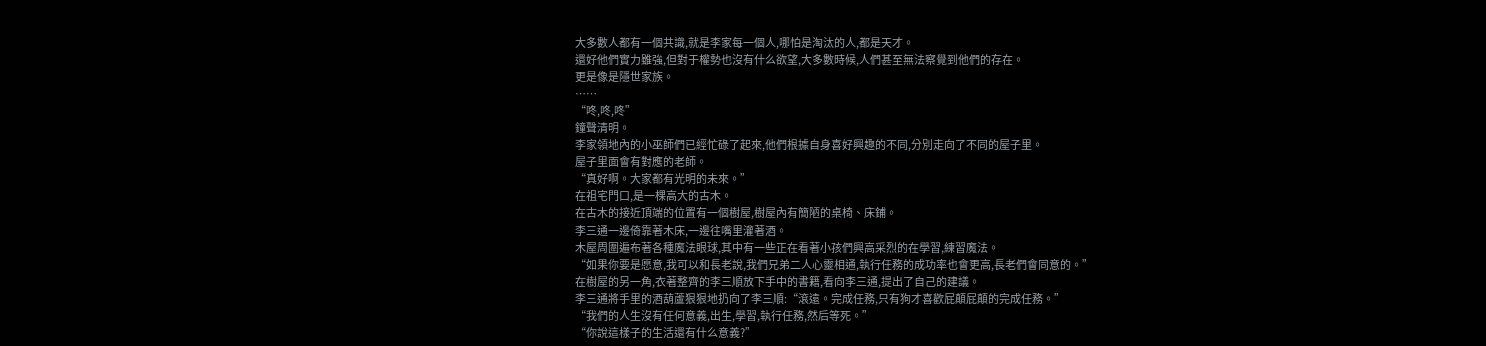大多數人都有一個共識,就是李家每一個人,哪怕是淘汰的人,都是天才。
還好他們實力雖強,但對于權勢也沒有什么欲望,大多數時候,人們甚至無法察覺到他們的存在。
更是像是隱世家族。
……
“咚,咚,咚”
鐘聲清明。
李家領地內的小巫師們已經忙碌了起來,他們根據自身喜好興趣的不同,分別走向了不同的屋子里。
屋子里面會有對應的老師。
“真好啊。大家都有光明的未來。”
在祖宅門口,是一棵高大的古木。
在古木的接近頂端的位置有一個樹屋,樹屋內有簡陋的桌椅、床鋪。
李三通一邊倚靠著木床,一邊往嘴里灌著酒。
木屋周圍遍布著各種魔法眼球,其中有一些正在看著小孩們興高采烈的在學習,練習魔法。
“如果你要是愿意,我可以和長老說,我們兄弟二人心靈相通,執行任務的成功率也會更高,長老們會同意的。”
在樹屋的另一角,衣著整齊的李三順放下手中的書籍,看向李三通,提出了自己的建議。
李三通將手里的酒葫蘆狠狠地扔向了李三順:“滾遠。完成任務,只有狗才喜歡屁顛屁顛的完成任務。”
“我們的人生沒有任何意義,出生,學習,執行任務,然后等死。”
“你說這樣子的生活還有什么意義?”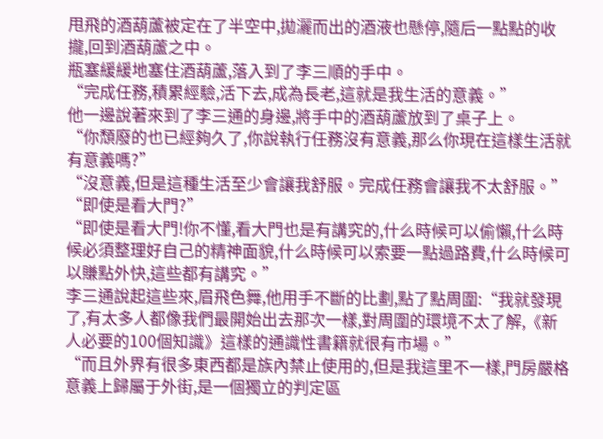甩飛的酒葫蘆被定在了半空中,拋灑而出的酒液也懸停,隨后一點點的收攏,回到酒葫蘆之中。
瓶塞緩緩地塞住酒葫蘆,落入到了李三順的手中。
“完成任務,積累經驗,活下去,成為長老,這就是我生活的意義。”
他一邊說著來到了李三通的身邊,將手中的酒葫蘆放到了桌子上。
“你頹廢的也已經夠久了,你說執行任務沒有意義,那么你現在這樣生活就有意義嗎?”
“沒意義,但是這種生活至少會讓我舒服。完成任務會讓我不太舒服。”
“即使是看大門?”
“即使是看大門!你不懂,看大門也是有講究的,什么時候可以偷懶,什么時候必須整理好自己的精神面貌,什么時候可以索要一點過路費,什么時候可以賺點外快,這些都有講究。”
李三通說起這些來,眉飛色舞,他用手不斷的比劃,點了點周圍:“我就發現了,有太多人都像我們最開始出去那次一樣,對周圍的環境不太了解,《新人必要的100個知識》這樣的通識性書籍就很有市場。”
“而且外界有很多東西都是族內禁止使用的,但是我這里不一樣,門房嚴格意義上歸屬于外街,是一個獨立的判定區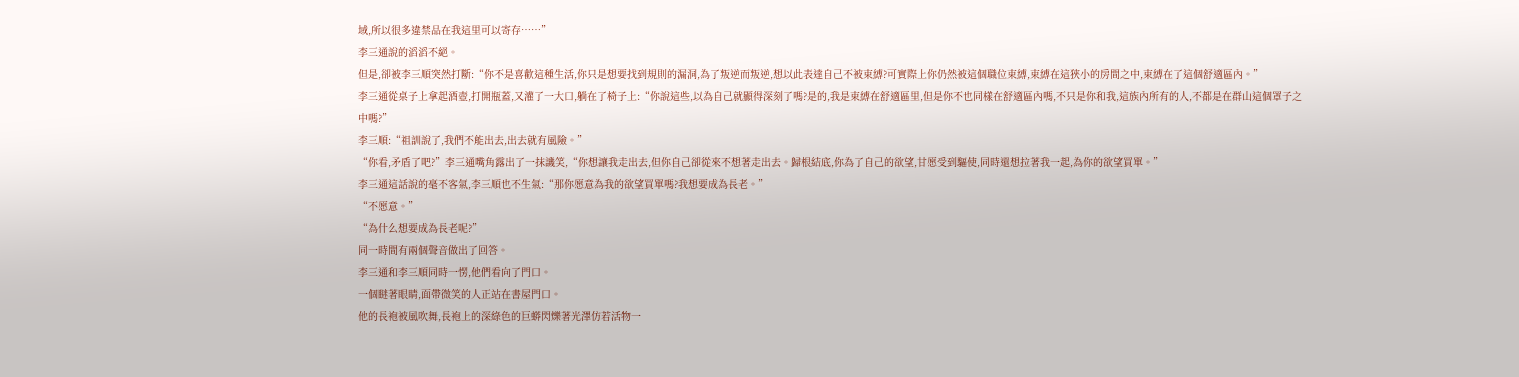域,所以很多違禁品在我這里可以寄存……”
李三通說的滔滔不絕。
但是,卻被李三順突然打斷:“你不是喜歡這種生活,你只是想要找到規則的漏洞,為了叛逆而叛逆,想以此表達自己不被束縛?可實際上你仍然被這個職位束縛,束縛在這狹小的房間之中,束縛在了這個舒適區內。”
李三通從桌子上拿起酒壺,打開瓶蓋,又灌了一大口,躺在了椅子上:“你說這些,以為自己就顯得深刻了嗎?是的,我是束縛在舒適區里,但是你不也同樣在舒適區內嗎,不只是你和我,這族內所有的人,不都是在群山這個罩子之中嗎?”
李三順:“祖訓說了,我們不能出去,出去就有風險。”
“你看,矛盾了吧?”李三通嘴角露出了一抹譏笑,“你想讓我走出去,但你自己卻從來不想著走出去。歸根結底,你為了自己的欲望,甘愿受到驅使,同時還想拉著我一起,為你的欲望買單。”
李三通這話說的毫不客氣,李三順也不生氣:“那你愿意為我的欲望買單嗎?我想要成為長老。”
“不愿意。”
“為什么想要成為長老呢?”
同一時間有兩個聲音做出了回答。
李三通和李三順同時一愣,他們看向了門口。
一個瞇著眼睛,面帶微笑的人正站在書屋門口。
他的長袍被風吹舞,長袍上的深綠色的巨蟒閃爍著光澤仿若活物一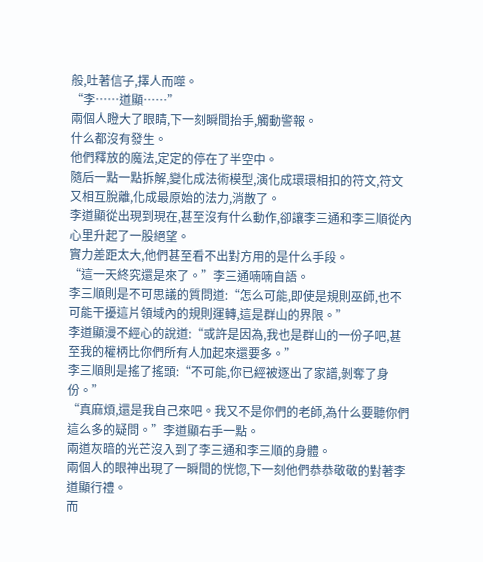般,吐著信子,擇人而噬。
“李……道顯……”
兩個人瞪大了眼睛,下一刻瞬間抬手,觸動警報。
什么都沒有發生。
他們釋放的魔法,定定的停在了半空中。
隨后一點一點拆解,變化成法術模型,演化成環環相扣的符文,符文又相互脫離,化成最原始的法力,消散了。
李道顯從出現到現在,甚至沒有什么動作,卻讓李三通和李三順從內心里升起了一股絕望。
實力差距太大,他們甚至看不出對方用的是什么手段。
“這一天終究還是來了。”李三通喃喃自語。
李三順則是不可思議的質問道:“怎么可能,即使是規則巫師,也不可能干擾這片領域內的規則運轉,這是群山的界限。”
李道顯漫不經心的說道:“或許是因為,我也是群山的一份子吧,甚至我的權柄比你們所有人加起來還要多。”
李三順則是搖了搖頭:“不可能,你已經被逐出了家譜,剝奪了身份。”
“真麻煩,還是我自己來吧。我又不是你們的老師,為什么要聽你們這么多的疑問。”李道顯右手一點。
兩道灰暗的光芒沒入到了李三通和李三順的身體。
兩個人的眼神出現了一瞬間的恍惚,下一刻他們恭恭敬敬的對著李道顯行禮。
而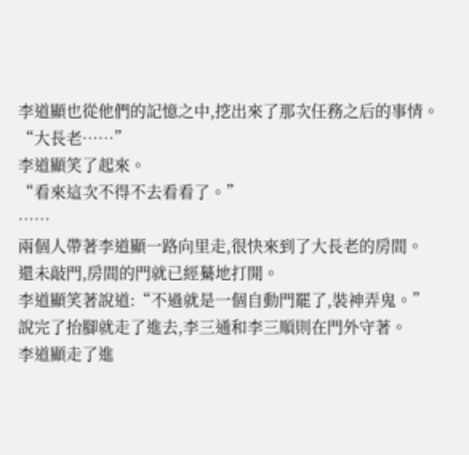李道顯也從他們的記憶之中,挖出來了那次任務之后的事情。
“大長老……”
李道顯笑了起來。
“看來這次不得不去看看了。”
……
兩個人帶著李道顯一路向里走,很快來到了大長老的房間。
還未敲門,房間的門就已經驀地打開。
李道顯笑著說道:“不過就是一個自動門罷了,裝神弄鬼。”
說完了抬腳就走了進去,李三通和李三順則在門外守著。
李道顯走了進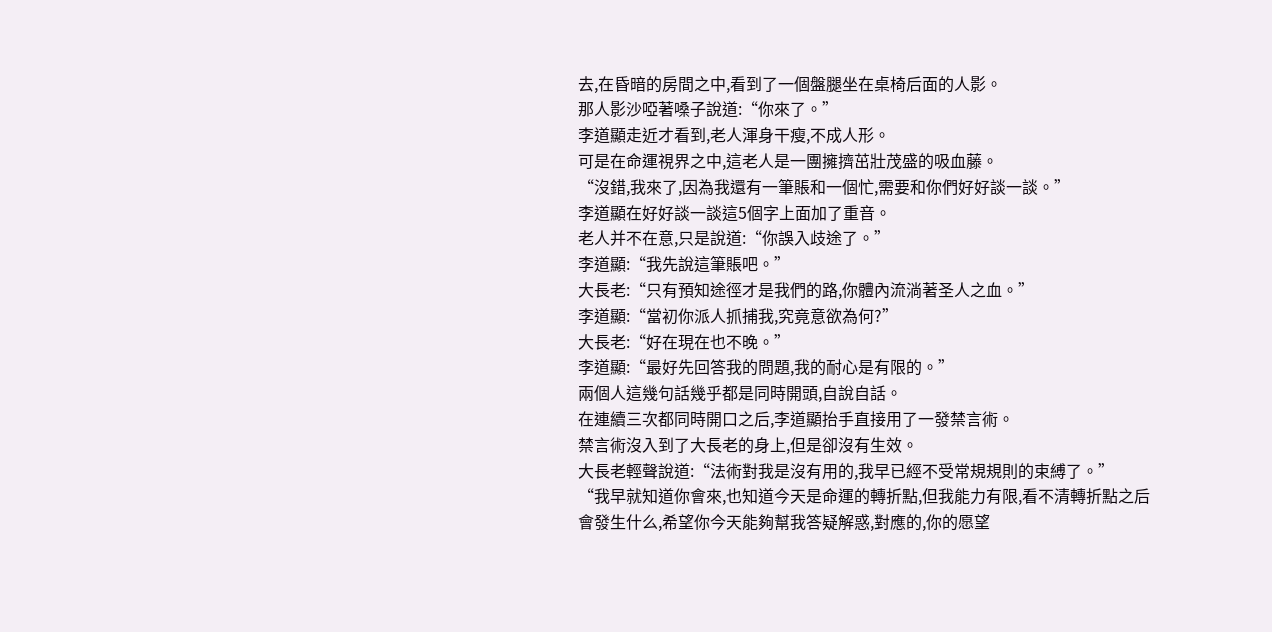去,在昏暗的房間之中,看到了一個盤腿坐在桌椅后面的人影。
那人影沙啞著嗓子說道:“你來了。”
李道顯走近才看到,老人渾身干瘦,不成人形。
可是在命運視界之中,這老人是一團擁擠茁壯茂盛的吸血藤。
“沒錯,我來了,因為我還有一筆賬和一個忙,需要和你們好好談一談。”
李道顯在好好談一談這5個字上面加了重音。
老人并不在意,只是說道:“你誤入歧途了。”
李道顯:“我先說這筆賬吧。”
大長老:“只有預知途徑才是我們的路,你體內流淌著圣人之血。”
李道顯:“當初你派人抓捕我,究竟意欲為何?”
大長老:“好在現在也不晚。”
李道顯:“最好先回答我的問題,我的耐心是有限的。”
兩個人這幾句話幾乎都是同時開頭,自說自話。
在連續三次都同時開口之后,李道顯抬手直接用了一發禁言術。
禁言術沒入到了大長老的身上,但是卻沒有生效。
大長老輕聲說道:“法術對我是沒有用的,我早已經不受常規規則的束縛了。”
“我早就知道你會來,也知道今天是命運的轉折點,但我能力有限,看不清轉折點之后會發生什么,希望你今天能夠幫我答疑解惑,對應的,你的愿望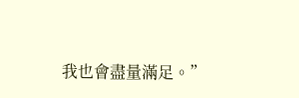我也會盡量滿足。”